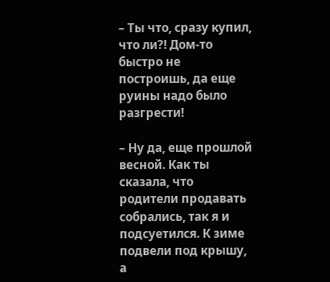– Ты что, сразу купил, что ли?! Дом-то быстро не построишь, да еще руины надо было разгрести!

– Ну да, еще прошлой весной. Как ты сказала, что родители продавать собрались, так я и подсуетился. К зиме подвели под крышу, а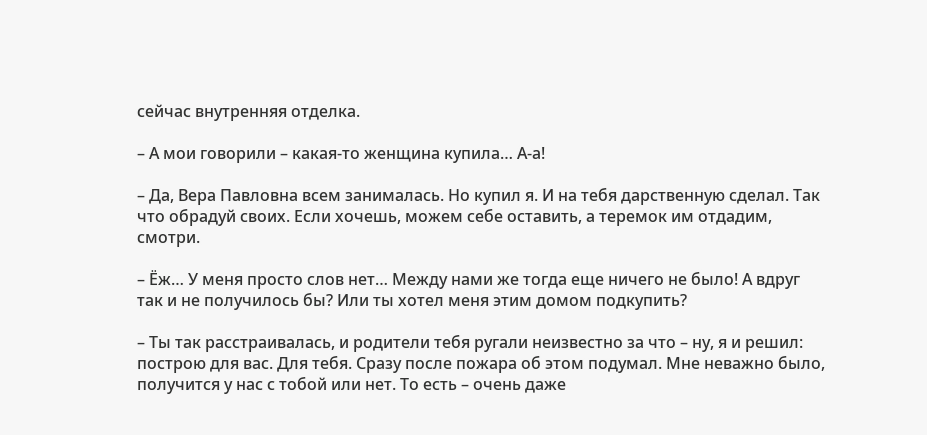сейчас внутренняя отделка.

– А мои говорили – какая-то женщина купила… А-а!

– Да, Вера Павловна всем занималась. Но купил я. И на тебя дарственную сделал. Так что обрадуй своих. Если хочешь, можем себе оставить, а теремок им отдадим, смотри.

– Ёж… У меня просто слов нет… Между нами же тогда еще ничего не было! А вдруг так и не получилось бы? Или ты хотел меня этим домом подкупить?

– Ты так расстраивалась, и родители тебя ругали неизвестно за что – ну, я и решил: построю для вас. Для тебя. Сразу после пожара об этом подумал. Мне неважно было, получится у нас с тобой или нет. То есть – очень даже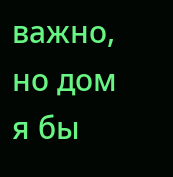важно, но дом я бы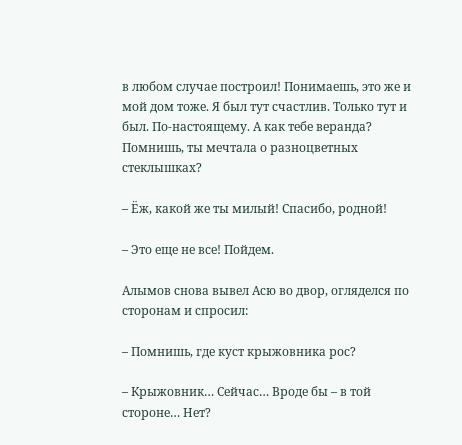в любом случае построил! Понимаешь, это же и мой дом тоже. Я был тут счастлив. Только тут и был. По-настоящему. А как тебе веранда? Помнишь, ты мечтала о разноцветных стеклышках?

– Ёж, какой же ты милый! Спасибо, родной!

– Это еще не все! Пойдем.

Алымов снова вывел Асю во двор, огляделся по сторонам и спросил:

– Помнишь, где куст крыжовника рос?

– Крыжовник… Сейчас… Вроде бы – в той стороне… Нет?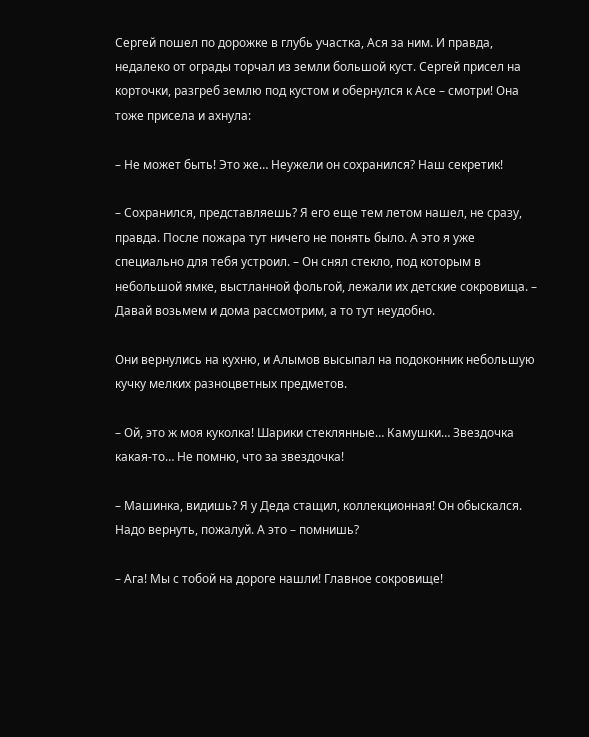Сергей пошел по дорожке в глубь участка, Ася за ним. И правда, недалеко от ограды торчал из земли большой куст. Сергей присел на корточки, разгреб землю под кустом и обернулся к Асе – смотри! Она тоже присела и ахнула:

– Не может быть! Это же… Неужели он сохранился? Наш секретик!

– Сохранился, представляешь? Я его еще тем летом нашел, не сразу, правда. После пожара тут ничего не понять было. А это я уже специально для тебя устроил. – Он снял стекло, под которым в небольшой ямке, выстланной фольгой, лежали их детские сокровища. – Давай возьмем и дома рассмотрим, а то тут неудобно.

Они вернулись на кухню, и Алымов высыпал на подоконник небольшую кучку мелких разноцветных предметов.

– Ой, это ж моя куколка! Шарики стеклянные… Камушки… Звездочка какая-то… Не помню, что за звездочка!

– Машинка, видишь? Я у Деда стащил, коллекционная! Он обыскался. Надо вернуть, пожалуй. А это – помнишь?

– Ага! Мы с тобой на дороге нашли! Главное сокровище!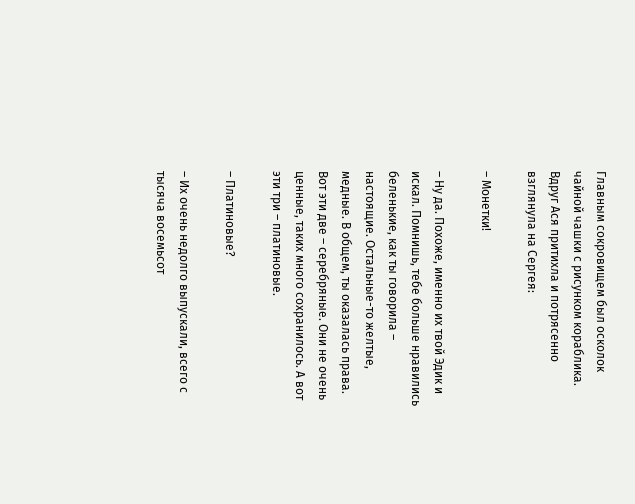Главным сокровищем был осколок чайной чашки с рисунком кораблика. Вдруг Ася притихла и потрясенно взглянула на Сергея:

– Монетки!

– Ну да. Похоже, именно их твой Эдик и искал. Помнишь, тебе больше нравились беленькие, как ты говорила – настоящие. Остальные-то желтые, медные. В общем, ты оказалась права. Вот эти две – серебряные. Они не очень ценные, таких много сохранилось. А вот эти три – платиновые.

– Платиновые?

– Их очень недолго выпускали, всего с тысяча восемьсот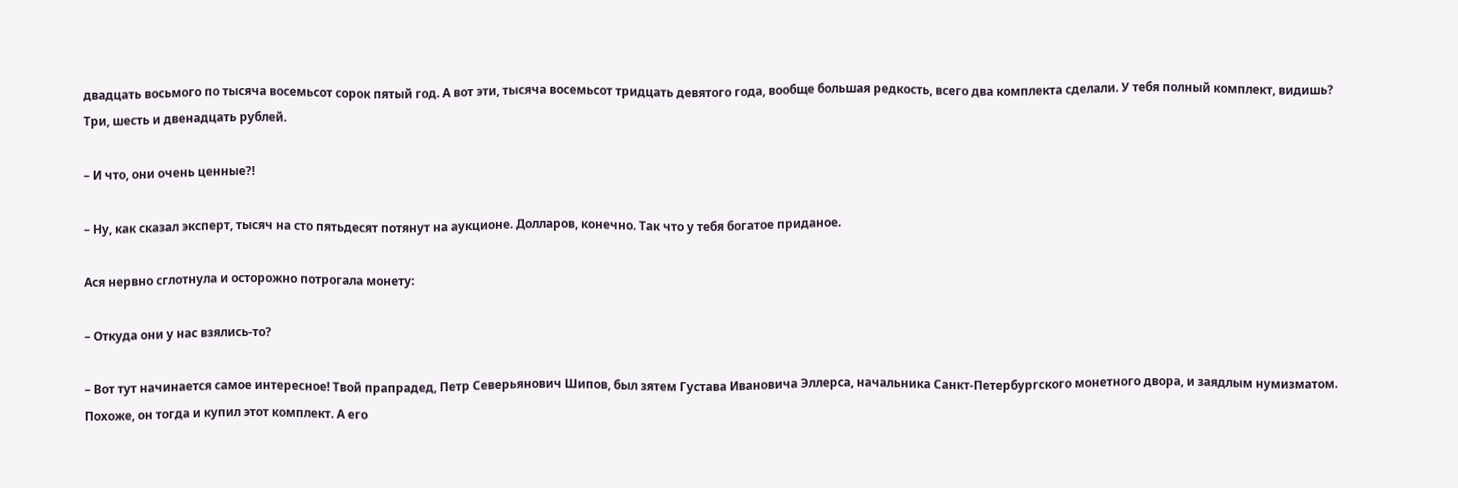двадцать восьмого по тысяча восемьсот сорок пятый год. А вот эти, тысяча восемьсот тридцать девятого года, вообще большая редкость, всего два комплекта сделали. У тебя полный комплект, видишь? Три, шесть и двенадцать рублей.

– И что, они очень ценные?!

– Ну, как сказал эксперт, тысяч на сто пятьдесят потянут на аукционе. Долларов, конечно. Так что у тебя богатое приданое.

Ася нервно сглотнула и осторожно потрогала монету:

– Откуда они у нас взялись-то?

– Вот тут начинается самое интересное! Твой прапрадед, Петр Северьянович Шипов, был зятем Густава Ивановича Эллерса, начальника Санкт-Петербургского монетного двора, и заядлым нумизматом. Похоже, он тогда и купил этот комплект. А его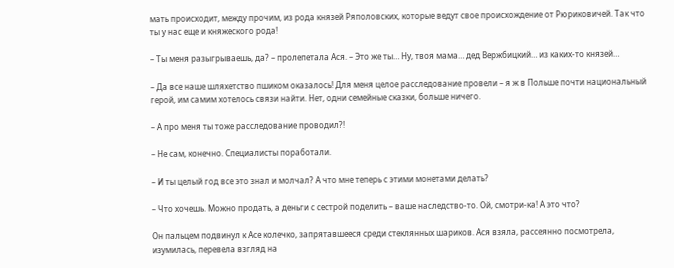мать происходит, между прочим, из рода князей Ряполовских, которые ведут свое происхождение от Рюриковичей. Так что ты у нас еще и княжеского рода!

– Ты меня разыгрываешь, да? – пролепетала Ася. – Это же ты… Ну, твоя мама… дед Вержбицкий… из каких-то князей…

– Да все наше шляхетство пшиком оказалось! Для меня целое расследование провели – я ж в Польше почти национальный герой, им самим хотелось связи найти. Нет, одни семейные сказки, больше ничего.

– А про меня ты тоже расследование проводил?!

– Не сам, конечно. Специалисты поработали.

– И ты целый год все это знал и молчал? А что мне теперь с этими монетами делать?

– Что хочешь. Можно продать, а деньги с сестрой поделить – ваше наследство-то. Ой, смотри-ка! А это что?

Он пальцем подвинул к Асе колечко, запрятавшееся среди стеклянных шариков. Ася взяла, рассеянно посмотрела, изумилась, перевела взгляд на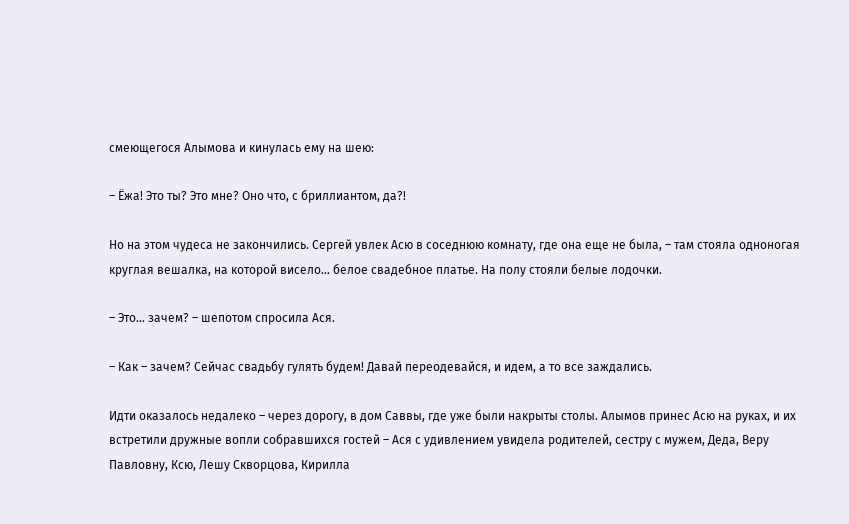смеющегося Алымова и кинулась ему на шею:

– Ёжа! Это ты? Это мне? Оно что, с бриллиантом, да?!

Но на этом чудеса не закончились. Сергей увлек Асю в соседнюю комнату, где она еще не была, – там стояла одноногая круглая вешалка, на которой висело… белое свадебное платье. На полу стояли белые лодочки.

– Это… зачем? – шепотом спросила Ася.

– Как – зачем? Сейчас свадьбу гулять будем! Давай переодевайся, и идем, а то все заждались.

Идти оказалось недалеко – через дорогу, в дом Саввы, где уже были накрыты столы. Алымов принес Асю на руках, и их встретили дружные вопли собравшихся гостей – Ася с удивлением увидела родителей, сестру с мужем, Деда, Веру Павловну, Ксю, Лешу Скворцова, Кирилла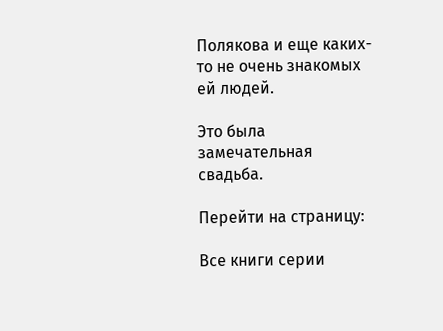Полякова и еще каких-то не очень знакомых ей людей.

Это была замечательная свадьба.

Перейти на страницу:

Все книги серии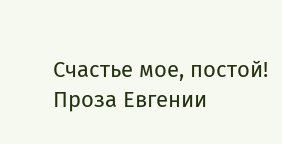Счастье мое, постой! Проза Евгении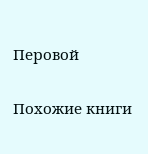Перовой

Похожие книги